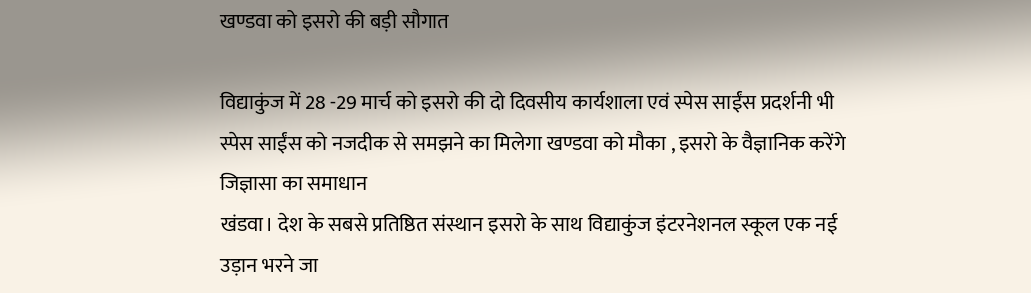खण्डवा को इसरो की बड़ी सौगात

विद्याकुंज में 28 -29 मार्च को इसरो की दो दिवसीय कार्यशाला एवं स्पेस साईंस प्रदर्शनी भी
स्पेस साईंस को नजदीक से समझने का मिलेगा खण्डवा को मौका , इसरो के वैज्ञानिक करेंगे जिज्ञासा का समाधान
खंडवा। देश के सबसे प्रतिष्ठित संस्थान इसरो के साथ विद्याकुंज इंटरनेशनल स्कूल एक नई उड़ान भरने जा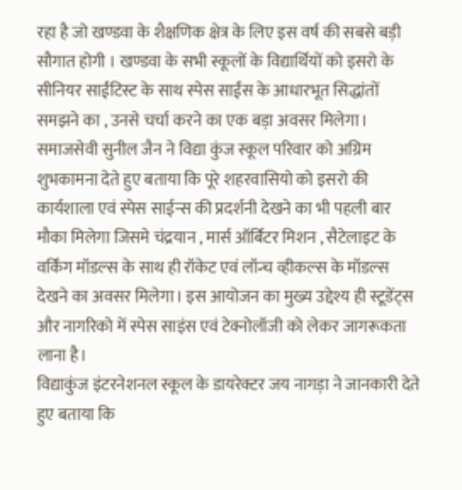रहा है जो खण्डवा के शैक्षणिक क्षेत्र के लिए इस वर्ष की सबसे बड़ी सौगात होगी । खण्डवा के सभी स्कूलों के विद्यार्थियों को इसरो के सीनियर साईंटिस्ट के साथ स्पेस साईंस के आधारभूत सिद्धांतों समझने का , उनसे चर्चा करने का एक बड़ा अवसर मिलेगा। समाजसेवी सुनील जैन ने विद्या कुंज स्कूल परिवार को अग्रिम शुभकामना देते हुए बताया कि पूरे शहरवासियो को इसरो की कार्यशाला एवं स्पेस साईन्स की प्रदर्शनी देखने का भी पहली बार मौका मिलेगा जिसमे चंद्रयान , मार्स ऑर्बिटर मिशन , सैटेलाइट के वर्किंग मॉडल्स के साथ ही रॉकेट एवं लॉन्च व्हीकल्स के मॉडल्स देखने का अवसर मिलेगा। इस आयोजन का मुख्य उद्देश्य ही स्टूडेंट्स और नागरिको में स्पेस साइंस एवं टेक्नोलॉजी को लेकर जागरूकता लाना है।
विद्याकुंज इंटरनेशनल स्कूल के डायरेक्टर जय नागड़ा ने जानकारी देते हुए बताया कि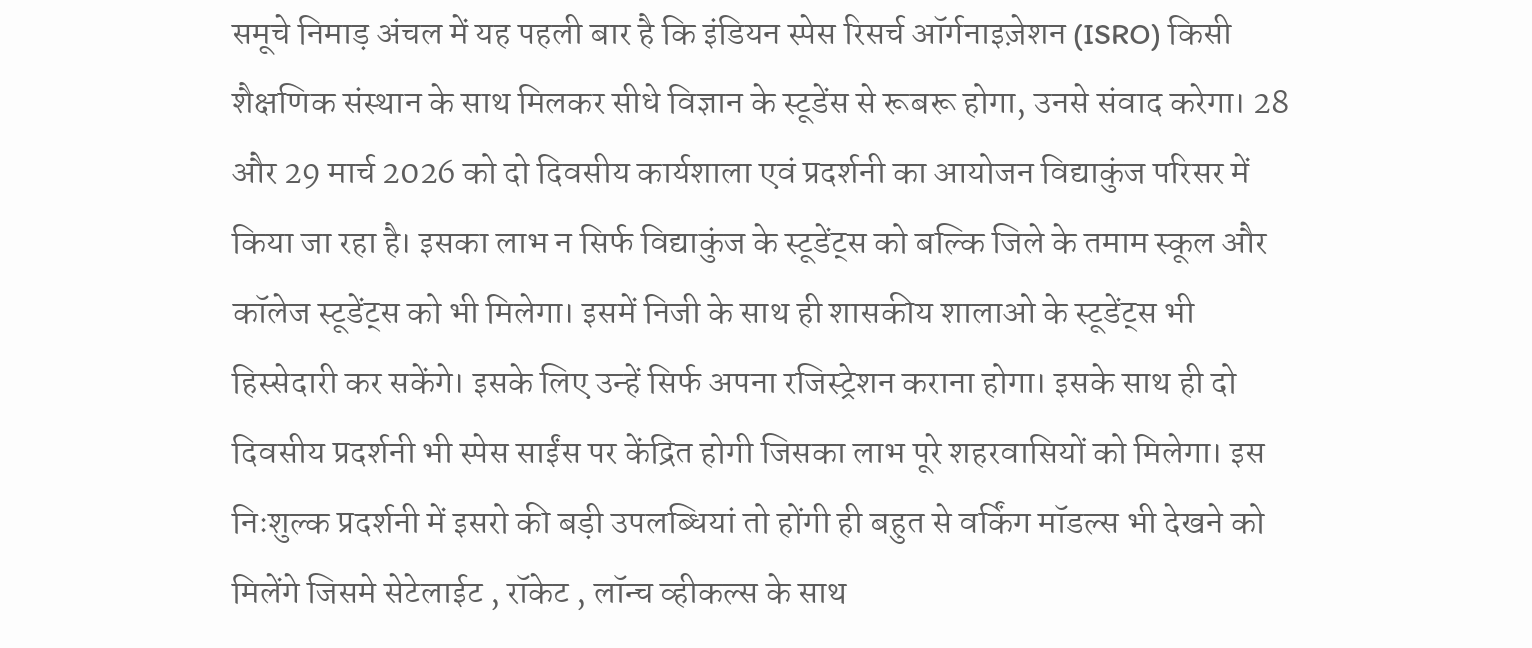समूचे निमाड़ अंचल में यह पहली बार है कि इंडियन स्पेस रिसर्च ऑर्गनाइज़ेशन (ISRO) किसी शैक्षणिक संस्थान के साथ मिलकर सीधे विज्ञान के स्टूडेंस से रूबरू होगा, उनसे संवाद करेगा। 28 और 29 मार्च 2026 को दो दिवसीय कार्यशाला एवं प्रदर्शनी का आयोजन विद्याकुंज परिसर में किया जा रहा है। इसका लाभ न सिर्फ विद्याकुंज के स्टूडेंट्स को बल्कि जिले के तमाम स्कूल और कॉलेज स्टूडेंट्स को भी मिलेगा। इसमें निजी के साथ ही शासकीय शालाओ के स्टूडेंट्स भी हिस्सेदारी कर सकेंगे। इसके लिए उन्हें सिर्फ अपना रजिस्ट्रेशन कराना होगा। इसके साथ ही दो दिवसीय प्रदर्शनी भी स्पेस साईंस पर केंद्रित होगी जिसका लाभ पूरे शहरवासियों को मिलेगा। इस निःशुल्क प्रदर्शनी में इसरो की बड़ी उपलब्धियां तो होंगी ही बहुत से वर्किंग मॉडल्स भी देखने को मिलेंगे जिसमे सेटेलाईट , रॉकेट , लॉन्च व्हीकल्स के साथ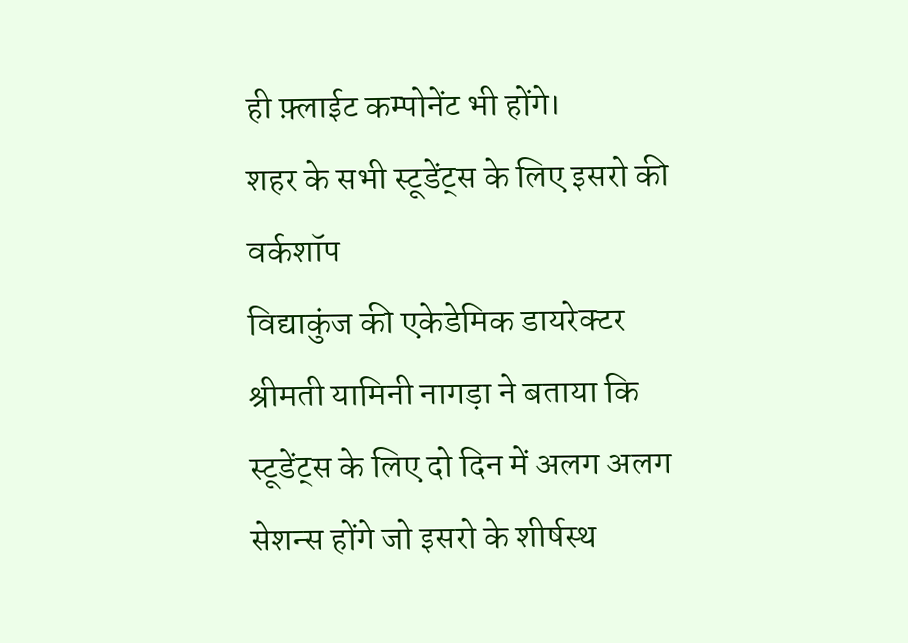ही फ़्लाईट कम्पोनेंट भी होंगे।
शहर के सभी स्टूडेंट्स के लिए इसरो की वर्कशॉप
विद्याकुंज की एकेडेमिक डायरेक्टर श्रीमती यामिनी नागड़ा ने बताया कि स्टूडेंट्स के लिए दो दिन में अलग अलग सेशन्स होंगे जो इसरो के शीर्षस्थ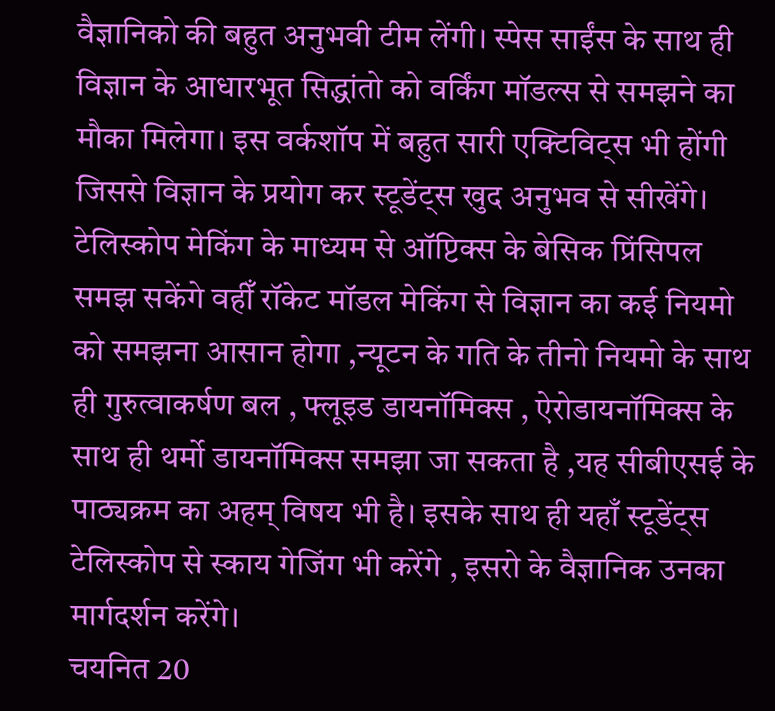वैज्ञानिको की बहुत अनुभवी टीम लेंगी। स्पेस साईंस के साथ ही विज्ञान के आधारभूत सिद्धांतो को वर्किंग मॉडल्स से समझने का मौका मिलेगा। इस वर्कशॉप में बहुत सारी एक्टिविट्स भी होंगी जिससे विज्ञान के प्रयोग कर स्टूडेंट्स खुद अनुभव से सीखेंगे। टेलिस्कोप मेकिंग के माध्यम से ऑप्टिक्स के बेसिक प्रिंसिपल समझ सकेंगे वहीँ रॉकेट मॉडल मेकिंग से विज्ञान का कई नियमो को समझना आसान होगा ,न्यूटन के गति के तीनो नियमो के साथ ही गुरुत्वाकर्षण बल , फ्लूइड डायनॉमिक्स , ऐरोडायनॉमिक्स के साथ ही थर्मो डायनॉमिक्स समझा जा सकता है ,यह सीबीएसई के पाठ्यक्रम का अहम् विषय भी है। इसके साथ ही यहाँ स्टूडेंट्स टेलिस्कोप से स्काय गेजिंग भी करेंगे , इसरो के वैज्ञानिक उनका मार्गदर्शन करेंगे।
चयनित 20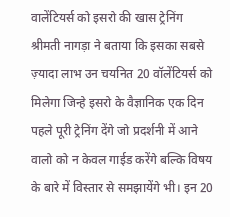वालेंटियर्स को इसरो की खास ट्रेनिंग
श्रीमती नागड़ा ने बताया कि इसका सबसे ज़्यादा लाभ उन चयनित 20 वॉलेंटियर्स को मिलेगा जिन्हे इसरो के वैज्ञानिक एक दिन पहले पूरी ट्रेनिंग देंगे जो प्रदर्शनी में आने वालो को न केवल गाईड करेंगे बल्कि विषय के बारे में विस्तार से समझायेंगे भी। इन 20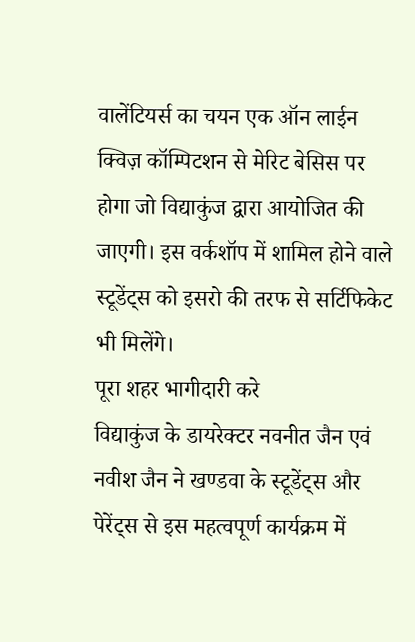वालेंटियर्स का चयन एक ऑन लाईन क्विज़ कॉम्पिटशन से मेरिट बेसिस पर होगा जो विद्याकुंज द्वारा आयोजित की जाएगी। इस वर्कशॉप में शामिल होने वाले स्टूडेंट्स को इसरो की तरफ से सर्टिफिकेट भी मिलेंगे।
पूरा शहर भागीदारी करे
विद्याकुंज के डायरेक्टर नवनीत जैन एवं नवीश जैन ने खण्डवा के स्टूडेंट्स और पेरेंट्स से इस महत्वपूर्ण कार्यक्रम में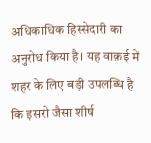अधिकाधिक हिस्सेदारी का अनुरोध किया है। यह वाक़ई में शहर के लिए बड़ी उपलब्धि है कि इसरो जैसा शीर्ष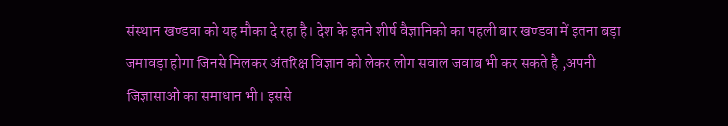संस्थान खण्डवा को यह मौका दे रहा है। देश के इतने शीर्ष वैज्ञानिको का पहली बार खण्डवा में इतना बड़ा जमावड़ा होगा जिनसे मिलकर अंतरिक्ष विज्ञान को लेकर लोग सवाल जवाब भी कर सकते है ,अपनी जिज्ञासाओं का समाधान भी। इससे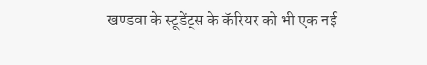खण्डवा के स्टूडेंट्स के कॅरियर को भी एक नई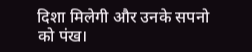दिशा मिलेगी और उनके सपनो को पंख।